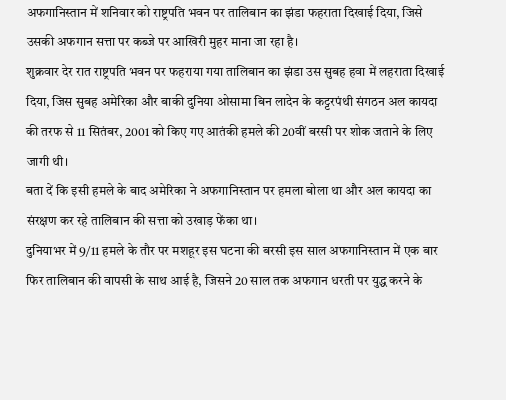अफगानिस्तान में शनिवार को राष्ट्रपति भवन पर तालिबान का झंडा फहराता दिखाई दिया, जिसे उसकी अफगान सत्ता पर कब्जे पर आखिरी मुहर माना जा रहा है।
शुक्रवार देर रात राष्ट्रपति भवन पर फहराया गया तालिबान का झंडा उस सुबह हवा में लहराता दिखाई दिया, जिस सुबह अमेरिका और बाकी दुनिया ओसामा बिन लादेन के कट्टरपंथी संगठन अल कायदा की तरफ से 11 सितंबर, 2001 को किए गए आतंकी हमले की 20वीं बरसी पर शोक जताने के लिए जागी थी।
बता दें कि इसी हमले के बाद अमेरिका ने अफगानिस्तान पर हमला बोला था और अल कायदा का संरक्षण कर रहे तालिबान की सत्ता को उखाड़ फेंका था।
दुनियाभर में 9/11 हमले के तौर पर मशहूर इस घटना की बरसी इस साल अफगानिस्तान में एक बार फिर तालिबान की वापसी के साथ आई है, जिसने 20 साल तक अफगान धरती पर युद्ध करने के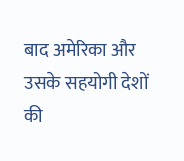बाद अमेरिका और उसके सहयोगी देशों की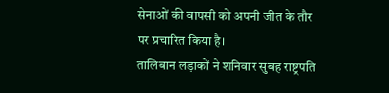सेनाओं की वापसी को अपनी जीत के तौर पर प्रचारित किया है।
तालिबान लड़ाकों ने शनिवार सुबह राष्ट्रपति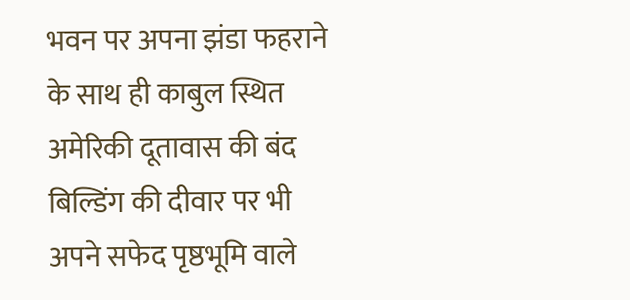भवन पर अपना झंडा फहराने के साथ ही काबुल स्थित अमेरिकी दूतावास की बंद बिल्डिंग की दीवार पर भी अपने सफेद पृष्ठभूमि वाले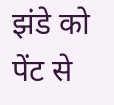झंडे को पेंट से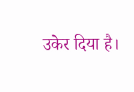उकेर दिया है।